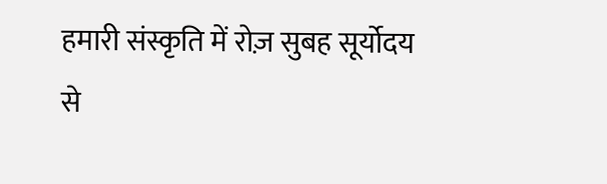हमारी संस्कृति में रोज़ सुबह सूर्योदय से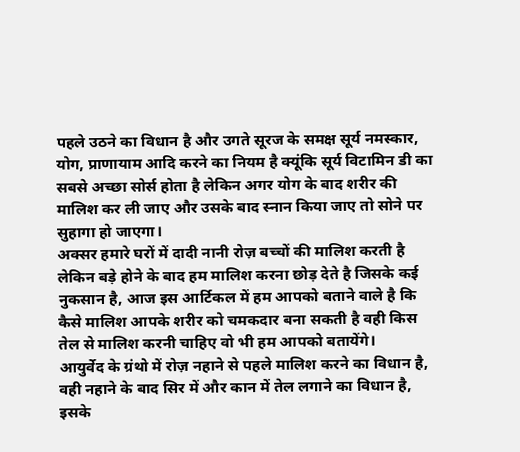पहले उठने का विधान है और उगते सूरज के समक्ष सूर्य नमस्कार, योग, प्राणायाम आदि करने का नियम है क्यूंकि सूर्य विटामिन डी का सबसे अच्छा सोर्स होता है लेकिन अगर योग के बाद शरीर की मालिश कर ली जाए और उसके बाद स्नान किया जाए तो सोने पर सुहागा हो जाएगा।
अक्सर हमारे घरों में दादी नानी रोज़ बच्चों की मालिश करती है लेकिन बड़े होने के बाद हम मालिश करना छोड़ देते है जिसके कई नुकसान है, आज इस आर्टिकल में हम आपको बताने वाले है कि कैसे मालिश आपके शरीर को चमकदार बना सकती है वही किस तेल से मालिश करनी चाहिए वो भी हम आपको बतायेंगे।
आयुर्वेद के ग्रंथो में रोज़ नहाने से पहले मालिश करने का विधान है, वही नहाने के बाद सिर में और कान में तेल लगाने का विधान है, इसके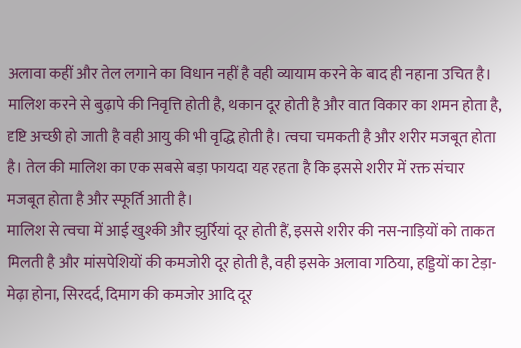अलावा कहीं और तेल लगाने का विधान नहीं है वही व्यायाम करने के बाद ही नहाना उचित है।
मालिश करने से बुढ़ापे की निवृत्ति होती है, थकान दूर होती है और वात विकार का शमन होता है, दृष्टि अच्छी हो जाती है वही आयु की भी वृद्धि होती है। त्वचा चमकती है और शरीर मजबूत होता है। तेल की मालिश का एक सबसे बड़ा फायदा यह रहता है कि इससे शरीर में रक्त संचार मजबूत होता है और स्फूर्ति आती है।
मालिश से त्वचा में आई खुश्की और झुर्रियां दूर होती हैं, इससे शरीर की नस-नाड़ियों को ताकत मिलती है और मांसपेशियों की कमजोरी दूर होती है, वही इसके अलावा गठिया, हड्डियों का टेड़ा-मेढ़ा होना, सिरदर्द, दिमाग की कमजोर आदि दूर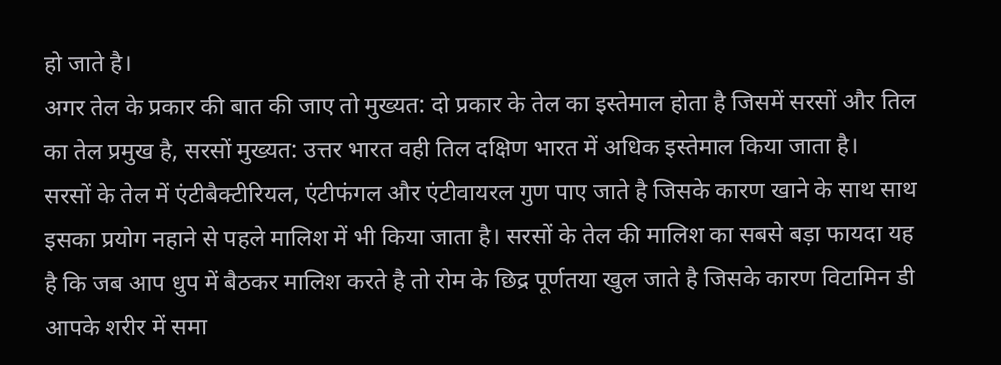हो जाते है।
अगर तेल के प्रकार की बात की जाए तो मुख्यत: दो प्रकार के तेल का इस्तेमाल होता है जिसमें सरसों और तिल का तेल प्रमुख है, सरसों मुख्यत: उत्तर भारत वही तिल दक्षिण भारत में अधिक इस्तेमाल किया जाता है।
सरसों के तेल में एंटीबैक्टीरियल, एंटीफंगल और एंटीवायरल गुण पाए जाते है जिसके कारण खाने के साथ साथ इसका प्रयोग नहाने से पहले मालिश में भी किया जाता है। सरसों के तेल की मालिश का सबसे बड़ा फायदा यह है कि जब आप धुप में बैठकर मालिश करते है तो रोम के छिद्र पूर्णतया खुल जाते है जिसके कारण विटामिन डी आपके शरीर में समा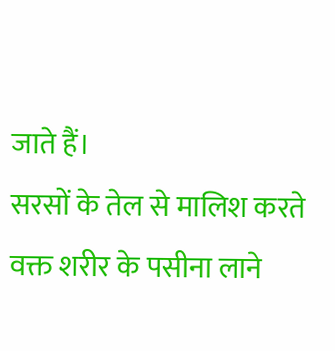जाते हैं।
सरसों के तेल से मालिश करते वक्त शरीर के पसीना लाने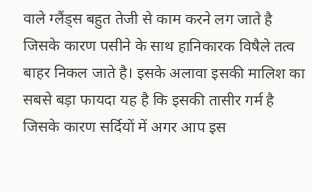वाले ग्लैंड्स बहुत तेजी से काम करने लग जाते है जिसके कारण पसीने के साथ हानिकारक विषैले तत्व बाहर निकल जाते है। इसके अलावा इसकी मालिश का सबसे बड़ा फायदा यह है कि इसकी तासीर गर्म है जिसके कारण सर्दियों में अगर आप इस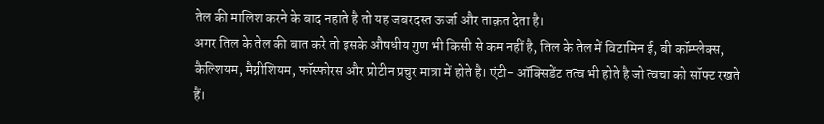तेल की मालिश करने के बाद नहाते है तो यह जबरदस्त ऊर्जा और ताक़त देता है।
अगर तिल के तेल की बात करे तो इसके औषधीय गुण भी किसी से कम नहीं है, तिल के तेल में विटामिन ई, बी कॉम्प्लेक्स, कैल्शियम, मैग्नीशियम, फॉस्फोरस और प्रोटीन प्रचुर मात्रा में होते है। एंटी- ऑक्सिडेंट तत्व भी होते है जो त्वचा को सॉफ्ट रखते हैं।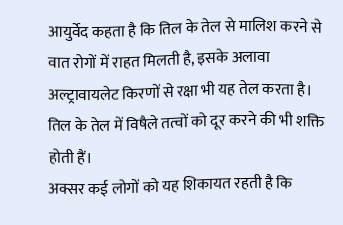आयुर्वेद कहता है कि तिल के तेल से मालिश करने से वात रोगों में राहत मिलती है, इसके अलावा अल्ट्रावायलेट किरणों से रक्षा भी यह तेल करता है। तिल के तेल में विषैले तत्वों को दूर करने की भी शक्ति होती हैं।
अक्सर कई लोगों को यह शिकायत रहती है कि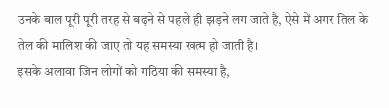उनके बाल पूरी पूरी तरह से बढ़ने से पहले ही झड़ने लग जाते है, ऐसे में अगर तिल के तेल की मालिश की जाए तो यह समस्या खत्म हो जाती है।
इसके अलावा जिन लोगों को गठिया की समस्या है,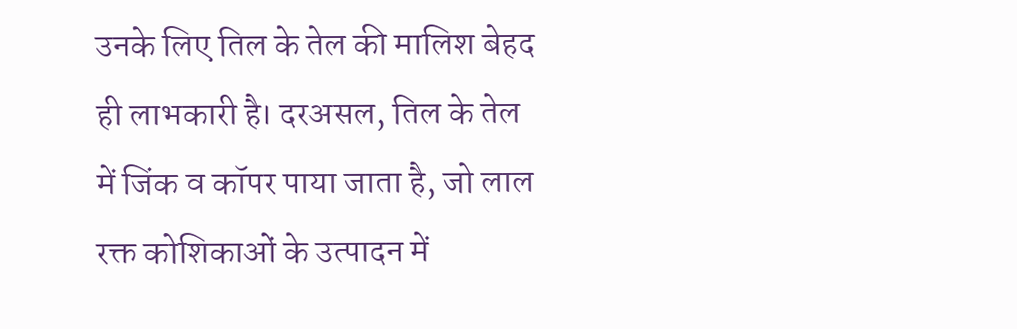उनके लिए तिल के तेल की मालिश बेहद ही लाभकारी है। दरअसल, तिल के तेल में जिंक व कॉपर पाया जाता है, जो लाल रक्त कोशिकाओं के उत्पादन में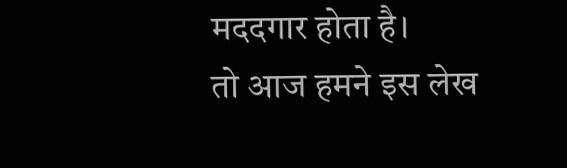मददगार होता है।
तो आज हमने इस लेख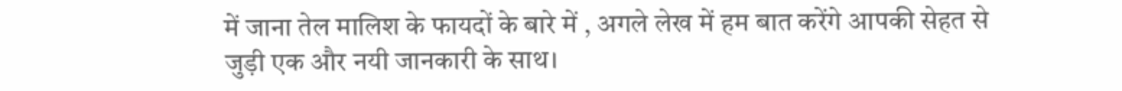में जाना तेल मालिश के फायदों के बारे में , अगले लेख में हम बात करेंगे आपकी सेहत से जुड़ी एक और नयी जानकारी के साथ।